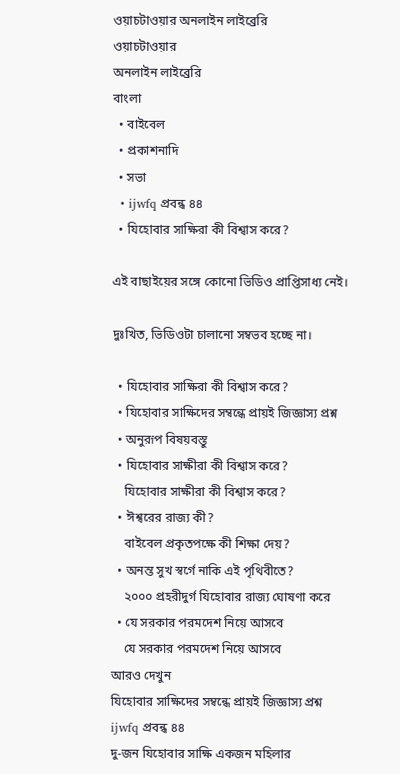ওয়াচটাওয়ার অনলাইন লাইব্রেরি
ওয়াচটাওয়ার
অনলাইন লাইব্রেরি
বাংলা
  • বাইবেল
  • প্রকাশনাদি
  • সভা
  • ijwfq প্রবন্ধ ৪৪
  • যিহোবার সাক্ষিরা কী বিশ্বাস করে?

এই বাছাইয়ের সঙ্গে কোনো ভিডিও প্রাপ্তিসাধ্য নেই।

দুঃখিত, ভিডিওটা চালানো সম্বভব হচ্ছে না।

  • যিহোবার সাক্ষিরা কী বিশ্বাস করে?
  • যিহোবার সাক্ষিদের সম্বন্ধে প্রায়ই জিজ্ঞাস্য প্রশ্ন
  • অনুরূপ বিষয়বস্ত‌ু
  • যিহোবার সাক্ষীরা কী বিশ্বাস করে?
    যিহোবার সাক্ষীরা কী বিশ্বাস করে?
  • ঈশ্বরের রাজ্য কী?
    বাইবেল প্রকৃতপক্ষে কী শিক্ষা দেয়?
  • অনন্ত সুখ স্বর্গে নাকি এই পৃথিবীতে?
    ২০০০ প্রহরীদুর্গ যিহোবার রাজ্য ঘোষণা করে
  • যে সরকার পরমদেশ নিয়ে আসবে
    যে সরকার পরমদেশ নিয়ে আসবে
আরও দেখুন
যিহোবার সাক্ষিদের সম্বন্ধে প্রায়ই জিজ্ঞাস্য প্রশ্ন
ijwfq প্রবন্ধ ৪৪
দু-জন যিহোবার সাক্ষি একজন মহিলার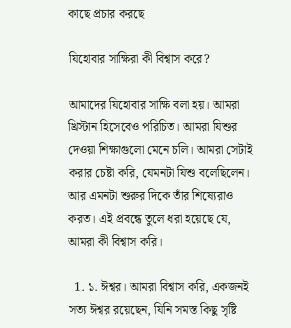কাছে প্রচার করছে

যিহোবার সাক্ষিরা কী বিশ্বাস করে?

আমাদের যিহোবার সাক্ষি বলা হয়। আমরা খ্রিস্টান হিসেবেও পরিচিত। আমরা যিশুর দেওয়া শিক্ষাগুলো মেনে চলি। আমরা সেটাই করার চেষ্টা করি, যেমনটা যিশু বলেছিলেন। আর এমনটা শুরুর দিকে তাঁর শিষ্যেরাও করত। এই প্রবন্ধে তুলে ধরা হয়েছে যে, আমরা কী বিশ্বাস করি।

  1. ১. ঈশ্বর। আমরা বিশ্বাস করি, একজনই সত্য ঈশ্বর রয়েছেন, যিনি সমস্ত কিছু সৃষ্টি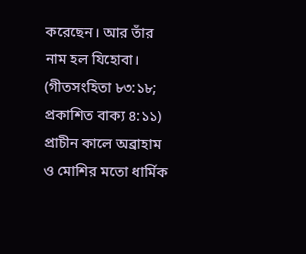করেছেন। আর তাঁর নাম হল যিহোবা। (গীতসংহিতা ৮৩:১৮; প্রকাশিত বাক্য ৪:১১) প্রাচীন কালে অব্রাহাম ও মোশির মতো ধার্মিক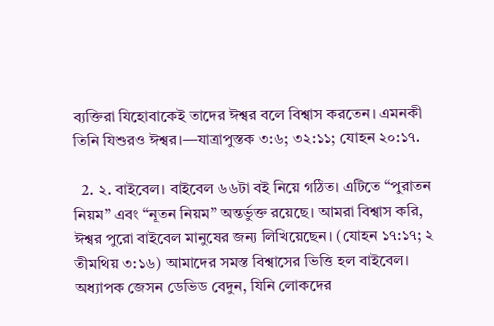ব্যক্তিরা যিহোবাকেই তাদের ঈশ্বর বলে বিশ্বাস করতেন। এমনকী তিনি যিশুরও ঈশ্বর।—যাত্রাপুস্তক ৩:৬; ৩২:১১; যোহন ২০:১৭.

  2. ২. বাইবেল। বাইবেল ৬৬টা বই নিয়ে গঠিত। এটিতে “পুরাতন নিয়ম” এবং “নূতন নিয়ম” অন্তর্ভুক্ত রয়েছে। আমরা বিশ্বাস করি, ঈশ্বর পুরো বাইবেল মানুষের জন্য লিখিয়েছেন। (যোহন ১৭:১৭; ২ তীমথিয় ৩:১৬) আমাদের সমস্ত বিশ্বাসের ভিত্তি হল বাইবেল। অধ্যাপক জেসন ডেভিড বেদুন, যিনি লোকদের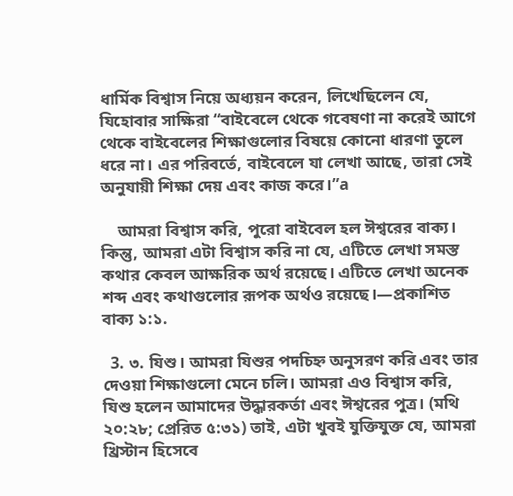ধার্মিক বিশ্বাস নিয়ে অধ্যয়ন করেন, লিখেছিলেন যে, যিহোবার সাক্ষিরা “বাইবেলে থেকে গবেষণা না করেই আগে থেকে বাইবেলের শিক্ষাগুলোর বিষয়ে কোনো ধারণা তুলে ধরে না। এর পরিবর্তে, বাইবেলে যা লেখা আছে, তারা সেই অনুযায়ী শিক্ষা দেয় এবং কাজ করে।”a

    আমরা বিশ্বাস করি, পুরো বাইবেল হল ঈশ্বরের বাক্য। কিন্তু, আমরা এটা বিশ্বাস করি না যে, এটিতে লেখা সমস্ত কথার কেবল আক্ষরিক অর্থ রয়েছে। এটিতে লেখা অনেক শব্দ এবং কথাগুলোর রূপক অর্থও রয়েছে।—প্রকাশিত বাক্য ১:১.

  3. ৩. যিশু। আমরা যিশুর পদচিহ্ন অনুসরণ করি এবং তার দেওয়া শিক্ষাগুলো মেনে চলি। আমরা এও বিশ্বাস করি, যিশু হলেন আমাদের উদ্ধারকর্তা এবং ঈশ্বরের পুত্র। (মথি ২০:২৮; প্রেরিত ৫:৩১) তাই, এটা খুবই যুক্তিযুক্ত যে, আমরা খ্রিস্টান হিসেবে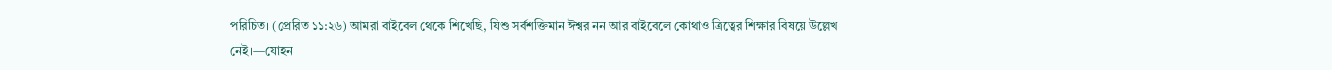পরিচিত। (প্রেরিত ১১:২৬) আমরা বাইবেল থেকে শিখেছি, যিশু সর্বশক্তিমান ঈশ্বর নন আর বাইবেলে কোথাও ত্রিত্বের শিক্ষার বিষয়ে উল্লেখ নেই।—যোহন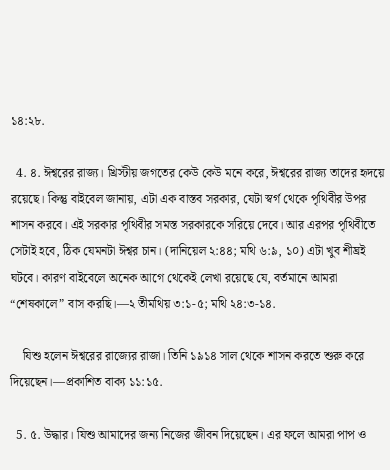১৪:২৮.

  4. ৪. ঈশ্বরের রাজ্য। খ্রিস্টীয় জগতের কেউ কেউ মনে করে, ঈশ্বরের রাজ্য তাদের হৃদয়ে রয়েছে। কিন্তু বাইবেল জানায়, এটা এক বাস্তব সরকার, যেটা স্বর্গ থেকে পৃথিবীর উপর শাসন করবে। এই সরকার পৃথিবীর সমস্ত সরকারকে সরিয়ে দেবে। আর এরপর পৃথিবীতে সেটাই হবে, ঠিক যেমনটা ঈশ্বর চান। (দানিয়েল ২:৪৪; মথি ৬:৯, ১০) এটা খুব শীঘ্রই ঘটবে। কারণ বাইবেলে অনেক আগে থেকেই লেখা রয়েছে যে, বর্তমানে আমরা “শেষকালে” বাস করছি।—২ তীমথিয় ৩:১-৫; মথি ২৪:৩-১৪.

    যিশু হলেন ঈশ্বরের রাজ্যের রাজা। তিনি ১৯১৪ সাল থেকে শাসন করতে শুরু করে দিয়েছেন।—প্রকাশিত বাক্য ১১:১৫.

  5. ৫. উদ্ধার। যিশু আমাদের জন্য নিজের জীবন দিয়েছেন। এর ফলে আমরা পাপ ও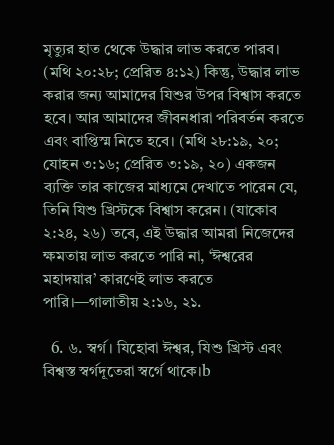মৃত্যুর হাত থেকে উদ্ধার লাভ করতে পারব। (মথি ২০:২৮; প্রেরিত ৪:১২) কিন্তু, উদ্ধার লাভ করার জন্য আমাদের যিশুর উপর বিশ্বাস করতে হবে। আর আমাদের জীবনধারা পরিবর্তন করতে এবং বাপ্তিস্ম নিতে হবে। (মথি ২৮:১৯, ২০; যোহন ৩:১৬; প্রেরিত ৩:১৯, ২০) একজন ব্যক্তি তার কাজের মাধ্যমে দেখাতে পারেন যে, তিনি যিশু খ্রিস্টকে বিশ্বাস করেন। (যাকোব ২:২৪, ২৬) তবে, এই উদ্ধার আমরা নিজেদের ক্ষমতায় লাভ করতে পারি না, ‘ঈশ্বরের মহাদয়ার’ কারণেই লাভ করতে পারি।—গালাতীয় ২:১৬, ২১.

  6. ৬. স্বর্গ। যিহোবা ঈশ্বর, যিশু খ্রিস্ট এবং বিশ্বস্ত স্বর্গদূতেরা স্বর্গে থাকে।b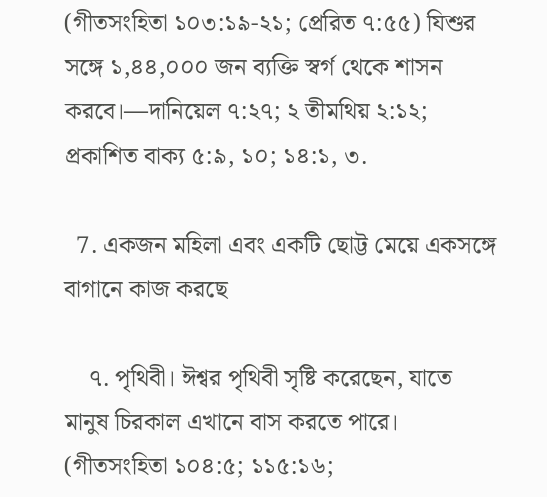(গীতসংহিতা ১০৩:১৯-২১; প্রেরিত ৭:৫৫) যিশুর সঙ্গে ১,৪৪,০০০ জন ব্যক্তি স্বর্গ থেকে শাসন করবে।—দানিয়েল ৭:২৭; ২ তীমথিয় ২:১২; প্রকাশিত বাক্য ৫:৯, ১০; ১৪:১, ৩.

  7. একজন মহিলা এবং একটি ছোট্ট মেয়ে একসঙ্গে বাগানে কাজ করছে

    ৭. পৃথিবী। ঈশ্বর পৃথিবী সৃষ্টি করেছেন, যাতে মানুষ চিরকাল এখানে বাস করতে পারে। (গীতসংহিতা ১০৪:৫; ১১৫:১৬;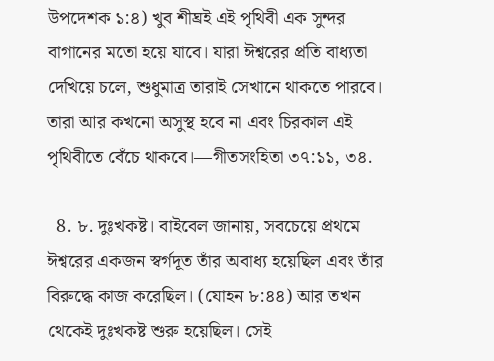উপদেশক ১:৪) খুব শীঘ্রই এই পৃথিবী এক সুন্দর বাগানের মতো হয়ে যাবে। যারা ঈশ্বরের প্রতি বাধ্যতা দেখিয়ে চলে, শুধুমাত্র তারাই সেখানে থাকতে পারবে। তারা আর কখনো অসুস্থ হবে না এবং চিরকাল এই পৃথিবীতে বেঁচে থাকবে।—গীতসংহিতা ৩৭:১১, ৩৪.

  8. ৮. দুঃখকষ্ট। বাইবেল জানায়, সবচেয়ে প্রথমে ঈশ্বরের একজন স্বর্গদূত তাঁর অবাধ্য হয়েছিল এবং তাঁর বিরুদ্ধে কাজ করেছিল। (যোহন ৮:৪৪) আর তখন থেকেই দুঃখকষ্ট শুরু হয়েছিল। সেই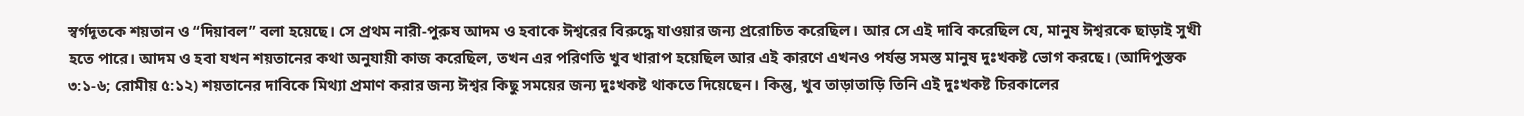স্বর্গদূতকে শয়তান ও “দিয়াবল” বলা হয়েছে। সে প্রথম নারী-পুরুষ আদম ও হবাকে ঈশ্বরের বিরুদ্ধে যাওয়ার জন্য প্ররোচিত করেছিল। আর সে এই দাবি করেছিল যে, মানুষ ঈশ্বরকে ছাড়াই সুখী হতে পারে। আদম ও হবা যখন শয়তানের কথা অনুযায়ী কাজ করেছিল, তখন এর পরিণতি খুব খারাপ হয়েছিল আর এই কারণে এখনও পর্যন্ত সমস্ত মানুষ দুঃখকষ্ট ভোগ করছে। (আদিপুস্তক ৩:১-৬; রোমীয় ৫:১২) শয়তানের দাবিকে মিথ্যা প্রমাণ করার জন্য ঈশ্বর কিছু সময়ের জন্য দুঃখকষ্ট থাকতে দিয়েছেন। কিন্তু, খুব তাড়াতাড়ি তিনি এই দুঃখকষ্ট চিরকালের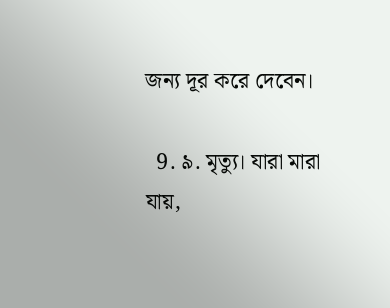জন্য দূর করে দেবেন।

  9. ৯. মৃত্যু। যারা মারা যায়,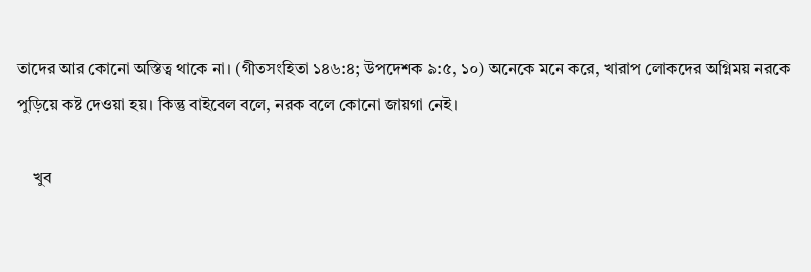তাদের আর কোনো অস্তিত্ব থাকে না। (গীতসংহিতা ১৪৬:৪; উপদেশক ৯:৫, ১০) অনেকে মনে করে, খারাপ লোকদের অগ্নিময় নরকে পুড়িয়ে কষ্ট দেওয়া হয়। কিন্তু বাইবেল বলে, নরক বলে কোনো জায়গা নেই।

    খুব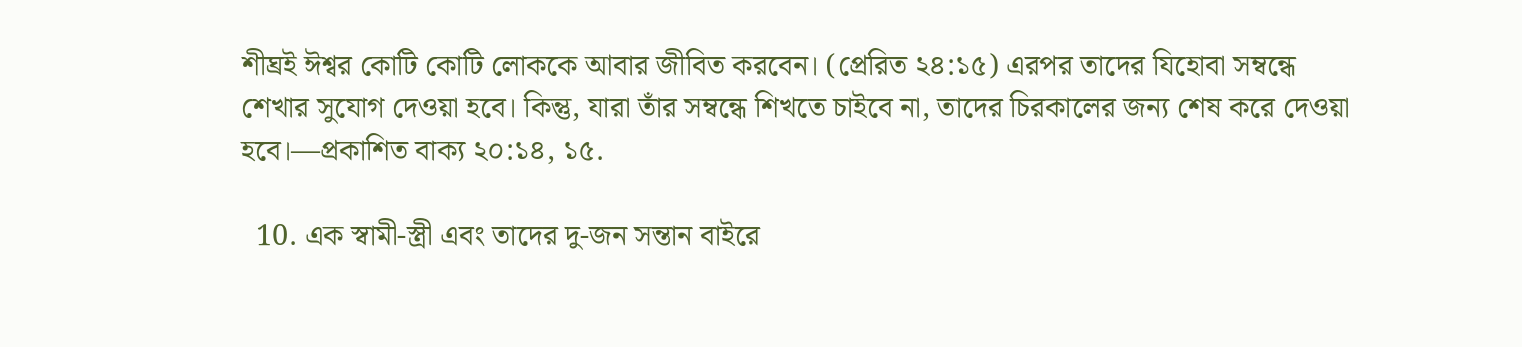শীঘ্রই ঈশ্বর কোটি কোটি লোককে আবার জীবিত করবেন। (প্রেরিত ২৪:১৫) এরপর তাদের যিহোবা সম্বন্ধে শেখার সুযোগ দেওয়া হবে। কিন্তু, যারা তাঁর সম্বন্ধে শিখতে চাইবে না, তাদের চিরকালের জন্য শেষ করে দেওয়া হবে।—প্রকাশিত বাক্য ২০:১৪, ১৫.

  10. এক স্বামী-স্ত্রী এবং তাদের দু-জন সন্তান বাইরে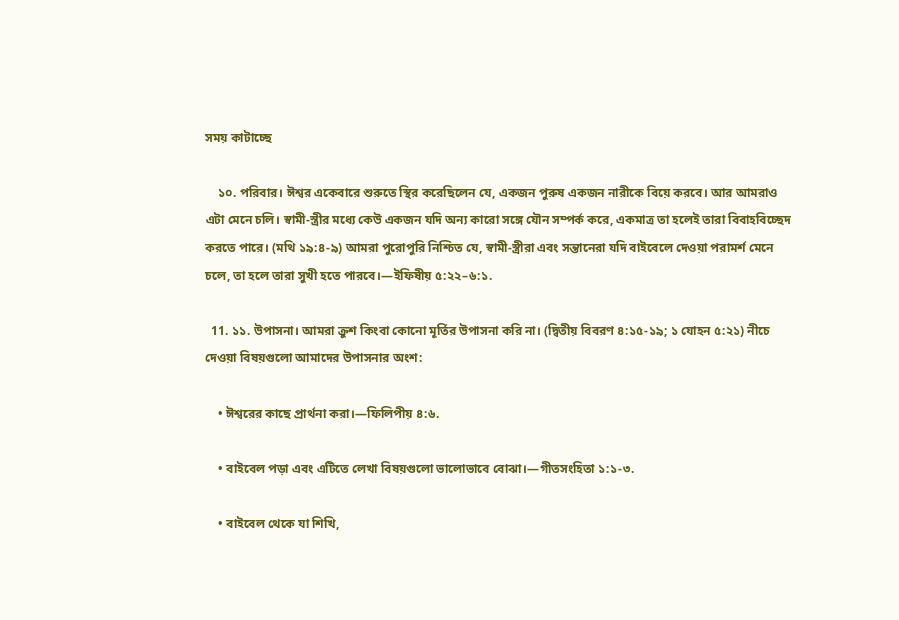সময় কাটাচ্ছে

    ১০. পরিবার। ঈশ্বর একেবারে শুরুতে স্থির করেছিলেন যে, একজন পুরুষ একজন নারীকে বিয়ে করবে। আর আমরাও এটা মেনে চলি। স্বামী-স্ত্রীর মধ্যে কেউ একজন যদি অন্য কারো সঙ্গে যৌন সম্পর্ক করে, একমাত্র তা হলেই তারা বিবাহবিচ্ছেদ করতে পারে। (মথি ১৯:৪-৯) আমরা পুরোপুরি নিশ্চিত যে, স্বামী-স্ত্রীরা এবং সন্তানেরা যদি বাইবেলে দেওয়া পরামর্শ মেনে চলে, তা হলে তারা সুখী হতে পারবে।—ইফিষীয় ৫:২২–৬:১.

  11. ১১. উপাসনা। আমরা ক্রুশ কিংবা কোনো মূর্তির উপাসনা করি না। (দ্বিতীয় বিবরণ ৪:১৫-১৯; ১ যোহন ৫:২১) নীচে দেওয়া বিষয়গুলো আমাদের উপাসনার অংশ:

    • ঈশ্বরের কাছে প্রার্থনা করা।—ফিলিপীয় ৪:৬.

    • বাইবেল পড়া এবং এটিতে লেখা বিষয়গুলো ভালোভাবে বোঝা।—গীতসংহিতা ১:১-৩.

    • বাইবেল থেকে যা শিখি,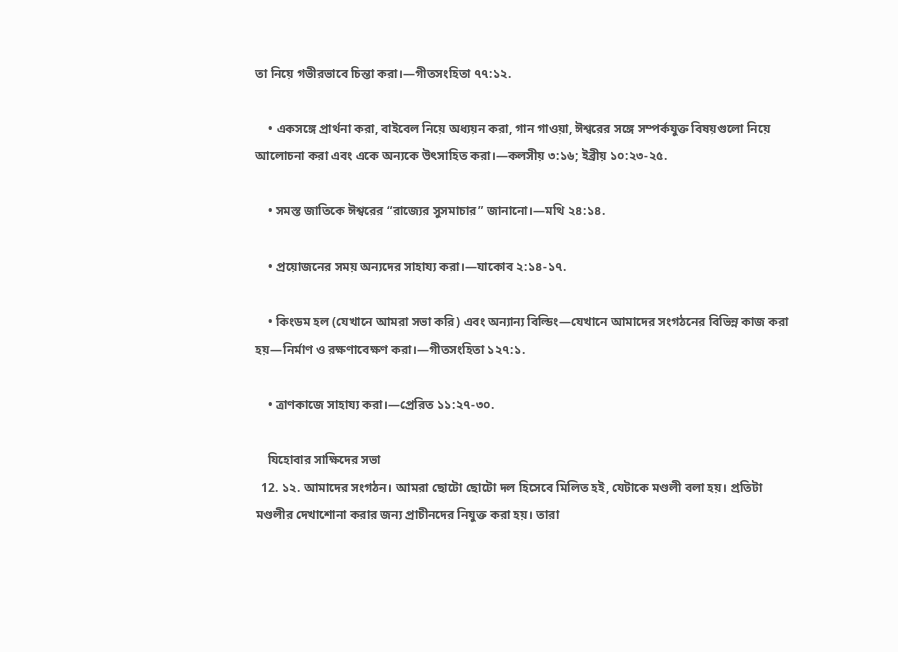তা নিয়ে গভীরভাবে চিন্তা করা।—গীতসংহিতা ৭৭:১২.

    • একসঙ্গে প্রার্থনা করা, বাইবেল নিয়ে অধ্যয়ন করা, গান গাওয়া, ঈশ্বরের সঙ্গে সম্পর্কযুক্ত বিষয়গুলো নিয়ে আলোচনা করা এবং একে অন্যকে উৎসাহিত করা।—কলসীয় ৩:১৬; ইব্রীয় ১০:২৩-২৫.

    • সমস্ত জাতিকে ঈশ্বরের “রাজ্যের সুসমাচার” জানানো।—মথি ২৪:১৪.

    • প্রয়োজনের সময় অন্যদের সাহায্য করা।—যাকোব ২:১৪-১৭.

    • কিংডম হল (যেখানে আমরা সভা করি) এবং অন্যান্য বিল্ডিং—যেখানে আমাদের সংগঠনের বিভিন্ন কাজ করা হয়—নির্মাণ ও রক্ষণাবেক্ষণ করা।—গীতসংহিতা ১২৭:১.

    • ত্রাণকাজে সাহায্য করা।—প্রেরিত ১১:২৭-৩০.

    যিহোবার সাক্ষিদের সভা
  12. ১২. আমাদের সংগঠন। আমরা ছোটো ছোটো দল হিসেবে মিলিত হই, যেটাকে মণ্ডলী বলা হয়। প্রতিটা মণ্ডলীর দেখাশোনা করার জন্য প্রাচীনদের নিযুক্ত করা হয়। তারা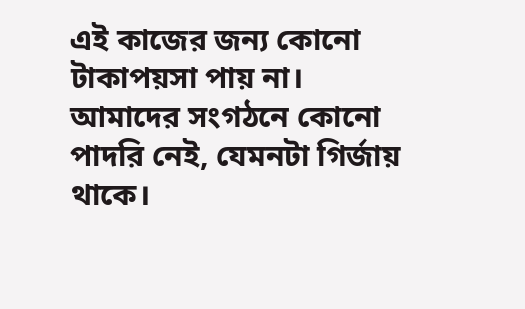এই কাজের জন্য কোনো টাকাপয়সা পায় না। আমাদের সংগঠনে কোনো পাদরি নেই, যেমনটা গির্জায় থাকে।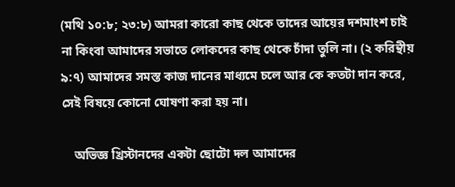(মথি ১০:৮; ২৩:৮) আমরা কারো কাছ থেকে তাদের আয়ের দশমাংশ চাই না কিংবা আমাদের সভাতে লোকদের কাছ থেকে চাঁদা তুলি না। (২ করিন্থীয় ৯:৭) আমাদের সমস্ত কাজ দানের মাধ্যমে চলে আর কে কতটা দান করে, সেই বিষয়ে কোনো ঘোষণা করা হয় না।

    অভিজ্ঞ খ্রিস্টানদের একটা ছোটো দল আমাদের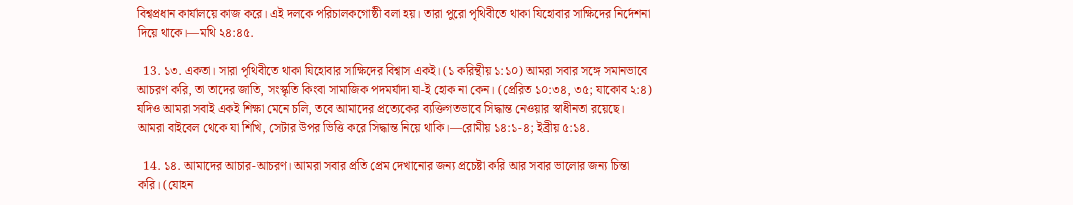বিশ্বপ্রধান কার্যালয়ে কাজ করে। এই দলকে পরিচালকগোষ্ঠী বলা হয়। তারা পুরো পৃথিবীতে থাকা যিহোবার সাক্ষিদের নির্দেশনা দিয়ে থাকে।—মথি ২৪:৪৫.

  13. ১৩. একতা। সারা পৃথিবীতে থাকা যিহোবার সাক্ষিদের বিশ্বাস একই। (১ করিন্থীয় ১:১০) আমরা সবার সঙ্গে সমানভাবে আচরণ করি, তা তাদের জাতি, সংস্কৃতি কিংবা সামাজিক পদমর্যাদা যা-ই হোক না কেন। (প্রেরিত ১০:৩৪, ৩৫; যাকোব ২:৪) যদিও আমরা সবাই একই শিক্ষা মেনে চলি, তবে আমাদের প্রত্যেকের ব্যক্তিগতভাবে সিদ্ধান্ত নেওয়ার স্বাধীনতা রয়েছে। আমরা বাইবেল থেকে যা শিখি, সেটার উপর ভিত্তি করে সিদ্ধান্ত নিয়ে থাকি।—রোমীয় ১৪:১-৪; ইব্রীয় ৫:১৪.

  14. ১৪. আমাদের আচার-আচরণ। আমরা সবার প্রতি প্রেম দেখানোর জন্য প্রচেষ্টা করি আর সবার ভালোর জন্য চিন্তা করি। (যোহন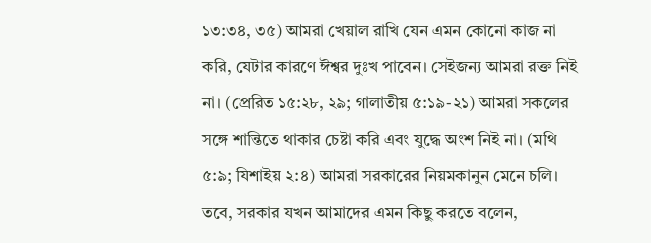১৩:৩৪, ৩৫) আমরা খেয়াল রাখি যেন এমন কোনো কাজ না করি, যেটার কারণে ঈশ্বর দুঃখ পাবেন। সেইজন্য আমরা রক্ত নিই না। (প্রেরিত ১৫:২৮, ২৯; গালাতীয় ৫:১৯-২১) আমরা সকলের সঙ্গে শান্তিতে থাকার চেষ্টা করি এবং যুদ্ধে অংশ নিই না। (মথি ৫:৯; যিশাইয় ২:৪) আমরা সরকারের নিয়মকানুন মেনে চলি। তবে, সরকার যখন আমাদের এমন কিছু করতে বলেন,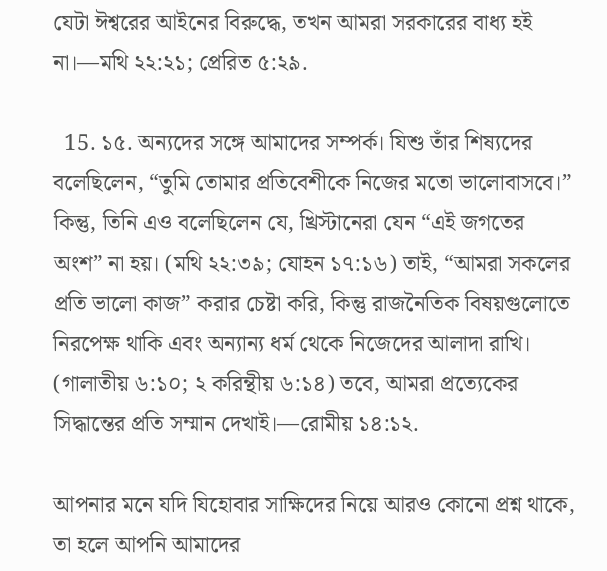যেটা ঈশ্বরের আইনের বিরুদ্ধে, তখন আমরা সরকারের বাধ্য হই না।—মথি ২২:২১; প্রেরিত ৫:২৯.

  15. ১৫. অন্যদের সঙ্গে আমাদের সম্পর্ক। যিশু তাঁর শিষ্যদের বলেছিলেন, “তুমি তোমার প্রতিবেশীকে নিজের মতো ভালোবাসবে।” কিন্তু, তিনি এও বলেছিলেন যে, খ্রিস্টানেরা যেন “এই জগতের অংশ” না হয়। (মথি ২২:৩৯; যোহন ১৭:১৬) তাই, “আমরা সকলের প্রতি ভালো কাজ” করার চেষ্টা করি, কিন্তু রাজনৈতিক বিষয়গুলোতে নিরপেক্ষ থাকি এবং অন্যান্য ধর্ম থেকে নিজেদের আলাদা রাখি। (গালাতীয় ৬:১০; ২ করিন্থীয় ৬:১৪) তবে, আমরা প্রত্যেকের সিদ্ধান্তের প্রতি সম্মান দেখাই।—রোমীয় ১৪:১২.

আপনার মনে যদি যিহোবার সাক্ষিদের নিয়ে আরও কোনো প্রশ্ন থাকে, তা হলে আপনি আমাদের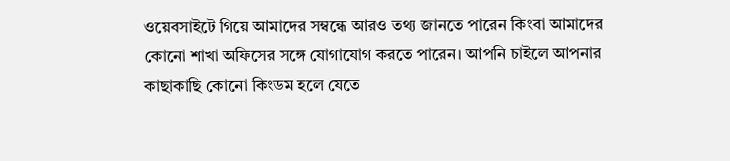ওয়েবসাইটে গিয়ে আমাদের সম্বন্ধে আরও তথ্য জানতে পারেন কিংবা আমাদের কোনো শাখা অফিসের সঙ্গে যোগাযোগ করতে পারেন। আপনি চাইলে আপনার কাছাকাছি কোনো কিংডম হলে যেতে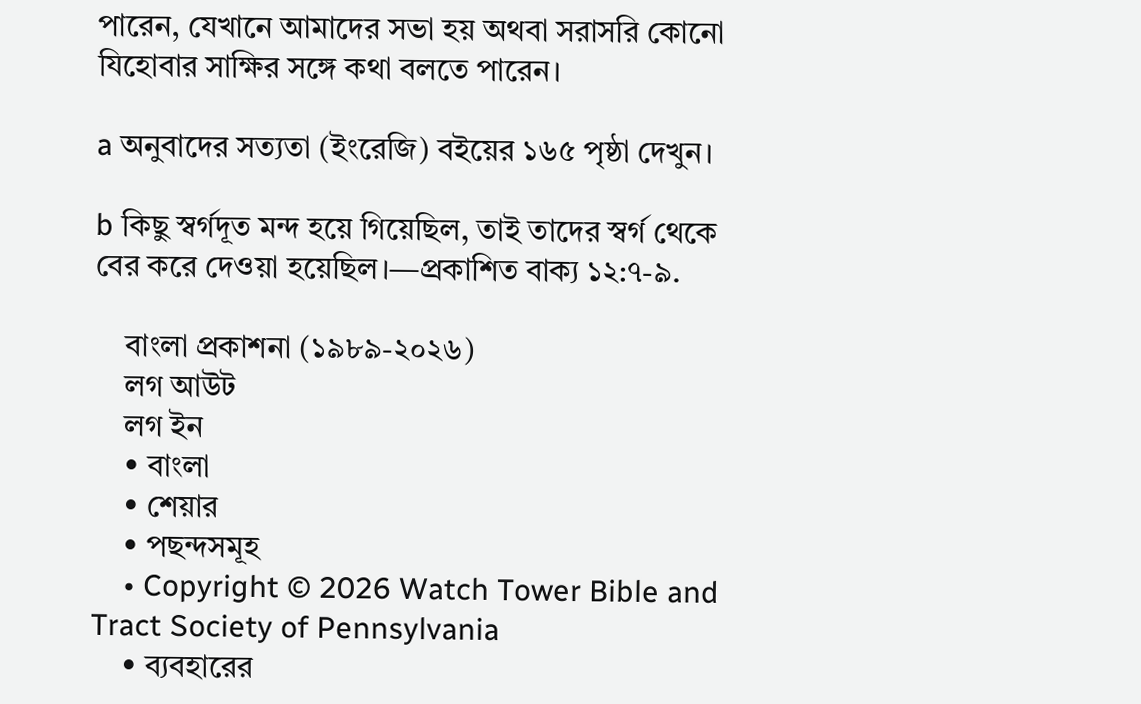পারেন, যেখানে আমাদের সভা হয় অথবা সরাসরি কোনো যিহোবার সাক্ষির সঙ্গে কথা বলতে পারেন।

a অনুবাদের সত্যতা (ইংরেজি) বইয়ের ১৬৫ পৃষ্ঠা দেখুন।

b কিছু স্বর্গদূত মন্দ হয়ে গিয়েছিল, তাই তাদের স্বর্গ থেকে বের করে দেওয়া হয়েছিল।—প্রকাশিত বাক্য ১২:৭-৯.

    বাংলা প্রকাশনা (১৯৮৯-২০২৬)
    লগ আউট
    লগ ইন
    • বাংলা
    • শেয়ার
    • পছন্দসমূহ
    • Copyright © 2026 Watch Tower Bible and Tract Society of Pennsylvania
    • ব্যবহারের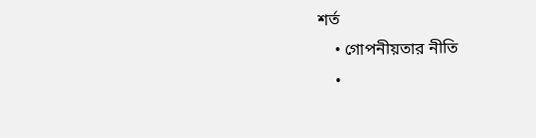শর্ত
    • গোপনীয়তার নীতি
    •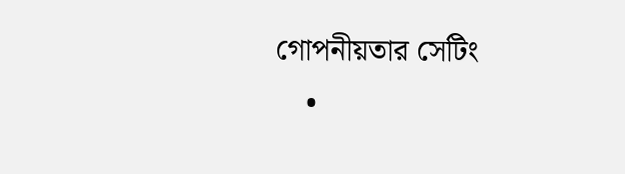গোপনীয়তার সেটিং
    •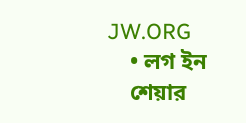JW.ORG
    • লগ ইন
    শেয়ার